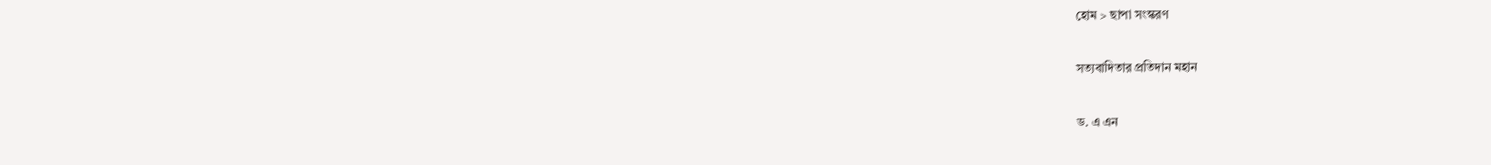হোম > ছাপা সংস্করণ

সত্যবাদিতার প্রতিদান মহান

ড. এ এন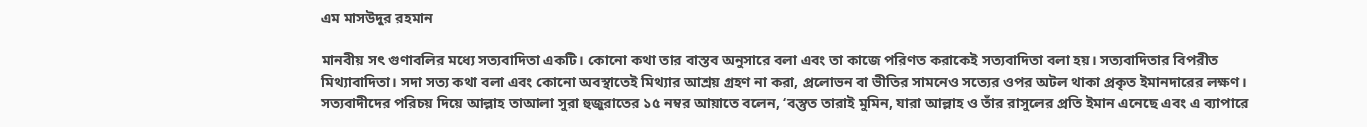এম মাসউদুর রহমান

মানবীয় সৎ গুণাবলির মধ্যে সত্যবাদিতা একটি। কোনো কথা তার বাস্তব অনুসারে বলা এবং তা কাজে পরিণত করাকেই সত্যবাদিতা বলা হয়। সত্যবাদিতার বিপরীত মিথ্যাবাদিতা। সদা সত্য কথা বলা এবং কোনো অবস্থাতেই মিথ্যার আশ্রয় গ্রহণ না করা, প্রলোভন বা ভীতির সামনেও সত্যের ওপর অটল থাকা প্রকৃত ইমানদারের লক্ষণ। সত্যবাদীদের পরিচয় দিয়ে আল্লাহ তাআলা সুরা হুজুরাতের ১৫ নম্বর আয়াতে বলেন, ‘বস্তুত তারাই মুমিন, যারা আল্লাহ ও তাঁর রাসুলের প্রতি ইমান এনেছে এবং এ ব্যাপারে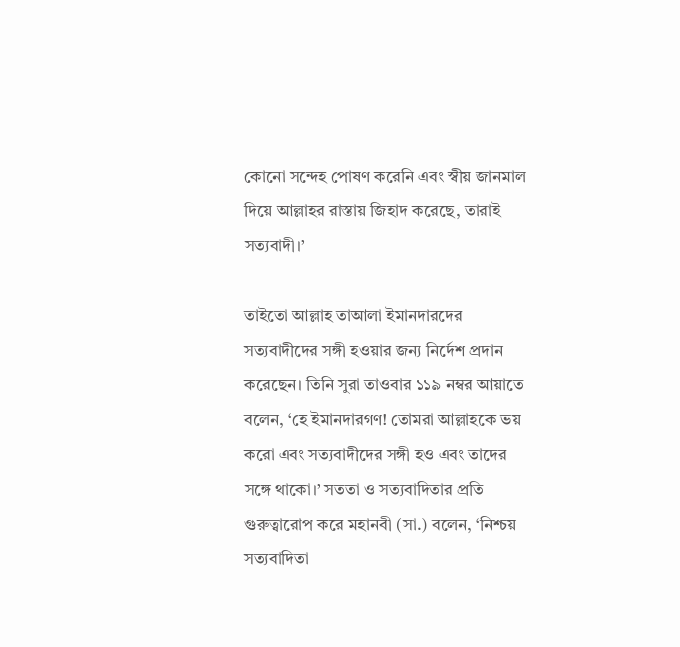কোনো সন্দেহ পোষণ করেনি এবং স্বীয় জানমাল দিয়ে আল্লাহর রাস্তায় জিহাদ করেছে, তারাই সত্যবাদী।’

তাইতো আল্লাহ তাআলা ইমানদারদের সত্যবাদীদের সঙ্গী হওয়ার জন্য নির্দেশ প্রদান করেছেন। তিনি সুরা তাওবার ১১৯ নম্বর আয়াতে বলেন, ‘হে ইমানদারগণ! তোমরা আল্লাহকে ভয় করো এবং সত্যবাদীদের সঙ্গী হও এবং তাদের সঙ্গে থাকো।’ সততা ও সত্যবাদিতার প্রতি গুরুত্বারোপ করে মহানবী (সা.) বলেন, ‘নিশ্চয় সত্যবাদিতা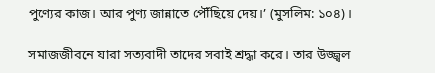পুণ্যের কাজ। আর পুণ্য জান্নাতে পৌঁছিয়ে দেয়।’ (মুসলিম: ১০৪)।

সমাজজীবনে যারা সত্যবাদী তাদের সবাই শ্রদ্ধা করে। তার উজ্জ্বল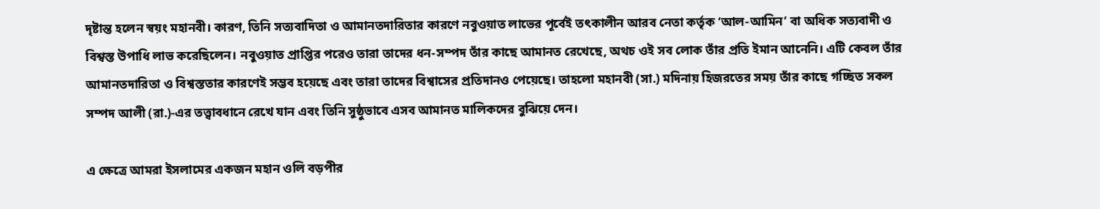দৃষ্টান্ত হলেন স্বয়ং মহানবী। কারণ, তিনি সত্যবাদিতা ও আমানতদারিতার কারণে নবুওয়াত লাভের পূর্বেই তৎকালীন আরব নেতা কর্তৃক ‘আল-আমিন’ বা অধিক সত্যবাদী ও বিশ্বস্ত উপাধি লাভ করেছিলেন। নবুওয়াত প্রাপ্তির পরেও তারা তাদের ধন-সম্পদ তাঁর কাছে আমানত রেখেছে, অথচ ওই সব লোক তাঁর প্রতি ইমান আনেনি। এটি কেবল তাঁর আমানতদারিতা ও বিশ্বস্ততার কারণেই সম্ভব হয়েছে এবং তারা তাদের বিশ্বাসের প্রতিদানও পেয়েছে। তাহলো মহানবী (সা.) মদিনায় হিজরতের সময় তাঁর কাছে গচ্ছিত সকল সম্পদ আলী (রা.)-এর তত্ত্বাবধানে রেখে যান এবং তিনি সুষ্ঠুভাবে এসব আমানত মালিকদের বুঝিয়ে দেন।

এ ক্ষেত্রে আমরা ইসলামের একজন মহান ওলি বড়পীর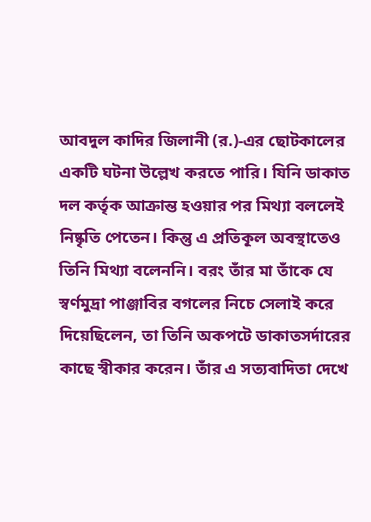আবদুল কাদির জিলানী (র.)-এর ছোটকালের একটি ঘটনা উল্লেখ করতে পারি। যিনি ডাকাত দল কর্তৃক আক্রান্ত হওয়ার পর মিথ্যা বললেই নিষ্কৃতি পেতেন। কিন্তু এ প্রতিকূল অবস্থাতেও তিনি মিথ্যা বলেননি। বরং তাঁর মা তাঁকে যে স্বর্ণমুদ্রা পাঞ্জাবির বগলের নিচে সেলাই করে দিয়েছিলেন, তা তিনি অকপটে ডাকাতসর্দারের কাছে স্বীকার করেন। তাঁর এ সত্যবাদিতা দেখে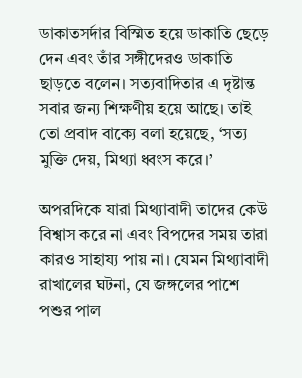ডাকাতসর্দার বিস্মিত হয়ে ডাকাতি ছেড়ে দেন এবং তাঁর সঙ্গীদেরও ডাকাতি ছাড়তে বলেন। সত্যবাদিতার এ দৃষ্টান্ত সবার জন্য শিক্ষণীয় হয়ে আছে। তাই তো প্রবাদ বাক্যে বলা হয়েছে, ‘সত্য মুক্তি দেয়, মিথ্যা ধ্বংস করে।’

অপরদিকে যারা মিথ্যাবাদী তাদের কেউ বিশ্বাস করে না এবং বিপদের সময় তারা কারও সাহায্য পায় না। যেমন মিথ্যাবাদী রাখালের ঘটনা, যে জঙ্গলের পাশে পশুর পাল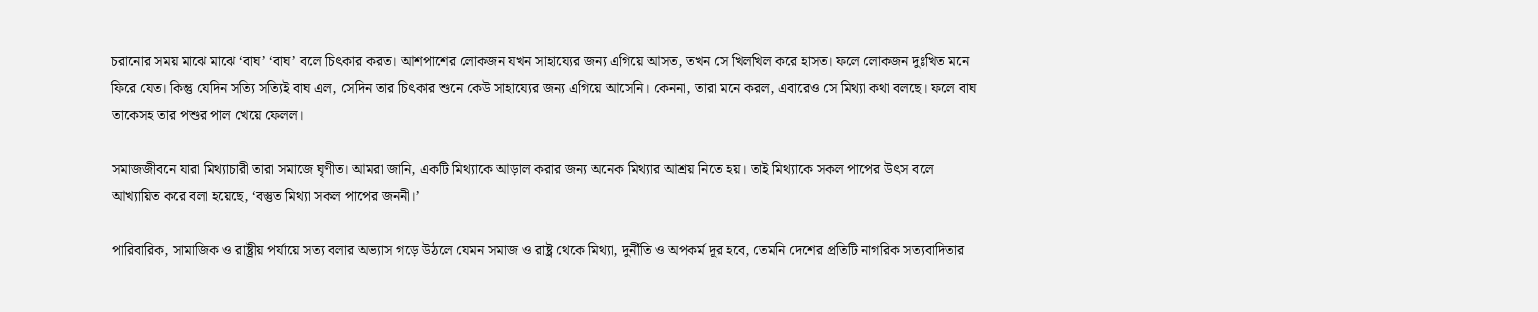চরানোর সময় মাঝে মাঝে ‘বাঘ’ ‘বাঘ’ বলে চিৎকার করত। আশপাশের লোকজন যখন সাহায্যের জন্য এগিয়ে আসত, তখন সে খিলখিল করে হাসত। ফলে লোকজন দুঃখিত মনে ফিরে যেত। কিন্তু যেদিন সত্যি সত্যিই বাঘ এল, সেদিন তার চিৎকার শুনে কেউ সাহায্যের জন্য এগিয়ে আসেনি। কেননা, তারা মনে করল, এবারেও সে মিথ্যা কথা বলছে। ফলে বাঘ তাকেসহ তার পশুর পাল খেয়ে ফেলল।

সমাজজীবনে যারা মিথ্যাচারী তারা সমাজে ঘৃণীত। আমরা জানি, একটি মিথ্যাকে আড়াল করার জন্য অনেক মিথ্যার আশ্রয় নিতে হয়। তাই মিথ্যাকে সকল পাপের উৎস বলে আখ্যায়িত করে বলা হয়েছে, ‘বস্তুত মিথ্যা সকল পাপের জননী।’

পারিবারিক, সামাজিক ও রাষ্ট্রীয় পর্যায়ে সত্য বলার অভ্যাস গড়ে উঠলে যেমন সমাজ ও রাষ্ট্র থেকে মিথ্যা, দুর্নীতি ও অপকর্ম দূর হবে, তেমনি দেশের প্রতিটি নাগরিক সত্যবাদিতার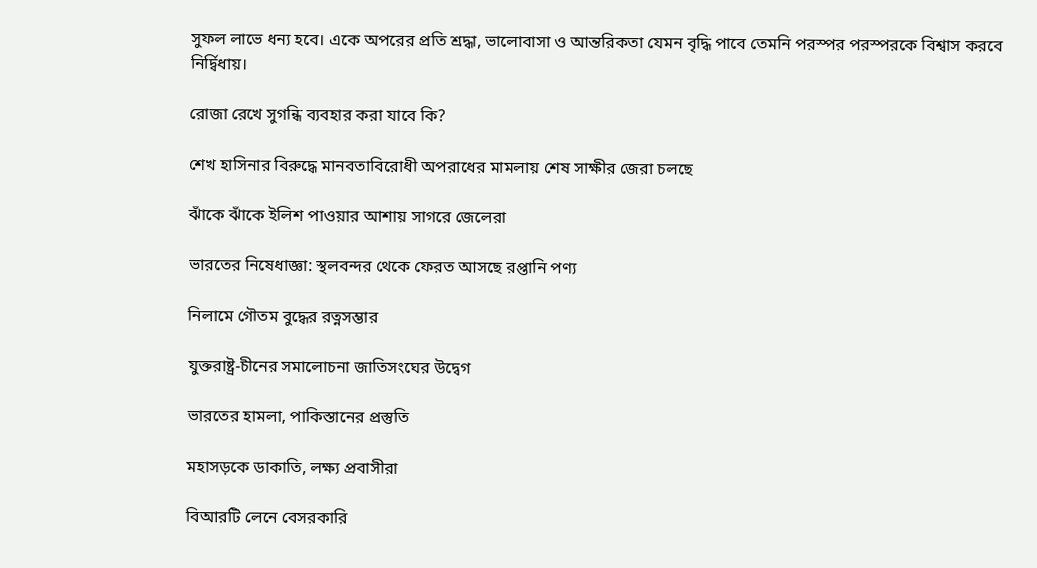সুফল লাভে ধন্য হবে। একে অপরের প্রতি শ্রদ্ধা, ভালোবাসা ও আন্তরিকতা যেমন বৃদ্ধি পাবে তেমনি পরস্পর পরস্পরকে বিশ্বাস করবে নির্দ্বিধায়।

রোজা রেখে সুগন্ধি ব্যবহার করা যাবে কি?

শেখ হাসিনার বিরুদ্ধে মানবতাবিরোধী অপরাধের মামলায় শেষ সাক্ষীর জেরা চলছে

ঝাঁকে ঝাঁকে ইলিশ পাওয়ার আশায় সাগরে জেলেরা

ভারতের নিষেধাজ্ঞা: স্থলবন্দর থেকে ফেরত আসছে রপ্তানি পণ্য

নিলামে গৌতম বুদ্ধের রত্নসম্ভার

যুক্তরাষ্ট্র-চীনের সমালোচনা জাতিসংঘের উদ্বেগ

ভারতের হামলা, পাকিস্তানের প্রস্তুতি

মহাসড়কে ডাকাতি, লক্ষ্য প্রবাসীরা

বিআরটি লেনে বেসরকারি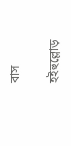বাস

হইহুল্লোড়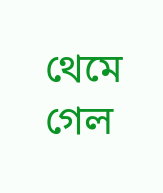থেমে গেল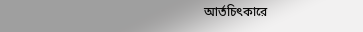আর্তচিৎকারে